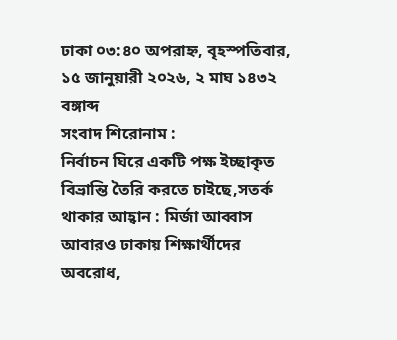ঢাকা ০৩:৪০ অপরাহ্ন, বৃহস্পতিবার, ১৫ জানুয়ারী ২০২৬, ২ মাঘ ১৪৩২ বঙ্গাব্দ
সংবাদ শিরোনাম :
নির্বাচন ঘিরে একটি পক্ষ ইচ্ছাকৃত বিভ্রান্তি তৈরি করতে চাইছে,সতর্ক থাকার আহ্বান : মির্জা আব্বাস আবারও ঢাকায় শিক্ষার্থীদের অবরোধ,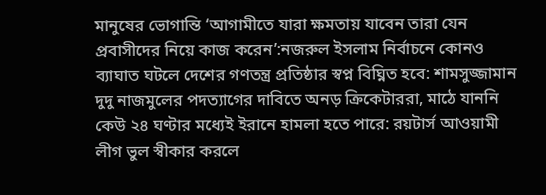মানুষের ভোগান্তি ‘আগামীতে যারা ক্ষমতায় যাবেন তারা যেন প্রবাসীদের নিয়ে কাজ করেন’:নজরুল ইসলাম নির্বাচনে কোনও ব্যাঘাত ঘটলে দেশের গণতন্ত্র প্রতিষ্ঠার স্বপ্ন বিঘ্নিত হবে: শামসুজ্জামান দুদু নাজমুলের পদত্যাগের দাবিতে অনড় ক্রিকেটাররা, মাঠে যাননি কেউ ২৪ ঘণ্টার মধ্যেই ইরানে হামলা হতে পারে: রয়টার্স আওয়ামী লীগ ভুল স্বীকার করলে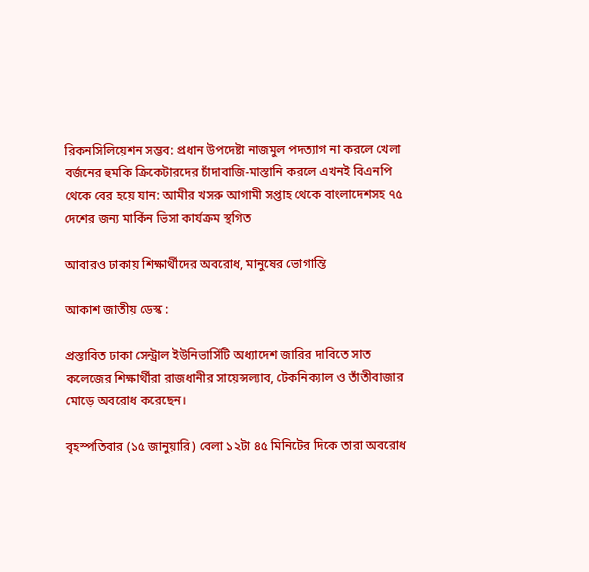রিকনসিলিয়েশন সম্ভব: প্রধান উপদেষ্টা নাজমুল পদত্যাগ না করলে খেলা বর্জনের হুমকি ক্রিকেটারদের চাঁদাবাজি-মাস্তানি করলে এখনই বিএনপি থেকে বের হয়ে যান: আমীর খসরু আগামী সপ্তাহ থেকে বাংলাদেশসহ ৭৫ দেশের জন্য মার্কিন ভিসা কার্যক্রম স্থগিত

আবারও ঢাকায় শিক্ষার্থীদের অবরোধ, মানুষের ভোগান্তি

আকাশ জাতীয় ডেস্ক :

প্রস্তাবিত ঢাকা সেন্ট্রাল ইউনিভার্সিটি অধ্যাদেশ জারির দাবিতে সাত কলেজের শিক্ষার্থীরা রাজধানীর সায়েন্সল্যাব, টেকনিক্যাল ও তাঁতীবাজার মোড়ে অবরোধ করেছেন।

বৃহস্পতিবার (১৫ জানুয়ারি) বেলা ১২টা ৪৫ মিনিটের দিকে তারা অবরোধ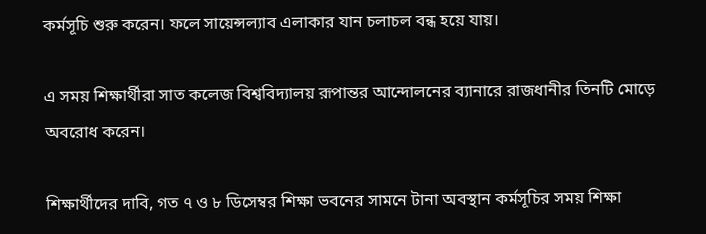কর্মসূচি শুরু করেন। ফলে সায়েন্সল্যাব এলাকার যান চলাচল বন্ধ হয়ে যায়।

এ সময় শিক্ষার্থীরা সাত কলেজ বিশ্ববিদ্যালয় রূপান্তর আন্দোলনের ব্যানারে রাজধানীর তিনটি মোড়ে অবরোধ করেন।

শিক্ষার্থীদের দাবি, গত ৭ ও ৮ ডিসেম্বর শিক্ষা ভবনের সামনে টানা অবস্থান কর্মসূচির সময় শিক্ষা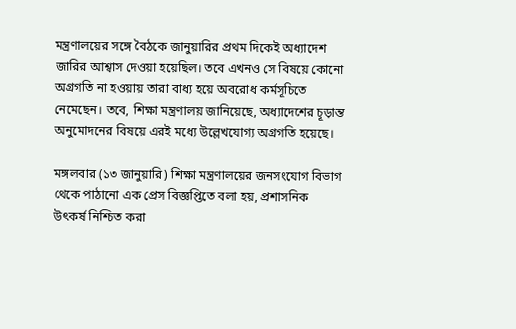মন্ত্রণালয়ের সঙ্গে বৈঠকে জানুয়ারির প্রথম দিকেই অধ্যাদেশ জারির আশ্বাস দেওয়া হয়েছিল। তবে এখনও সে বিষয়ে কোনো অগ্রগতি না হওয়ায় তারা বাধ্য হয়ে অবরোধ কর্মসূচিতে নেমেছেন। তবে, শিক্ষা মন্ত্রণালয় জানিয়েছে, অধ্যাদেশের চূড়ান্ত অনুমোদনের বিষয়ে এরই মধ্যে উল্লেখযোগ্য অগ্রগতি হয়েছে।

মঙ্গলবার (১৩ জানুয়ারি) শিক্ষা মন্ত্রণালয়ের জনসংযোগ বিভাগ থেকে পাঠানো এক প্রেস বিজ্ঞপ্তিতে বলা হয়, প্রশাসনিক উৎকর্ষ নিশ্চিত করা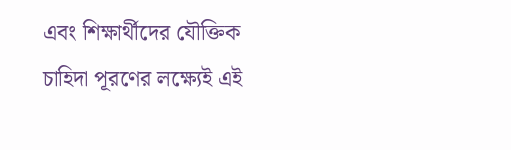এবং শিক্ষার্থীদের যৌক্তিক চাহিদা পূরণের লক্ষ্যেই এই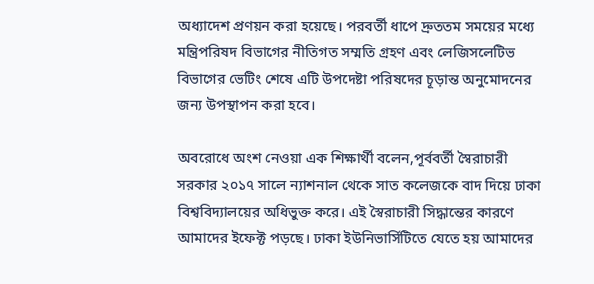অধ্যাদেশ প্রণয়ন করা হয়েছে। পরবর্তী ধাপে দ্রুততম সময়ের মধ্যে মন্ত্রিপরিষদ বিভাগের নীতিগত সম্মতি গ্রহণ এবং লেজিসলেটিভ বিভাগের ভেটিং শেষে এটি উপদেষ্টা পরিষদের চূড়ান্ত অনুমোদনের জন্য উপস্থাপন করা হবে।

অবরোধে অংশ নেওয়া এক শিক্ষার্থী বলেন,পূর্ববর্তী স্বৈরাচারী সরকার ২০১৭ সালে ন্যাশনাল থেকে সাত কলেজকে বাদ দিয়ে ঢাকা বিশ্ববিদ্যালয়ের অধিভুক্ত করে। এই স্বৈরাচারী সিদ্ধান্তের কারণে আমাদের ইফেক্ট পড়ছে। ঢাকা ইউনিভার্সিটিতে যেতে হয় আমাদের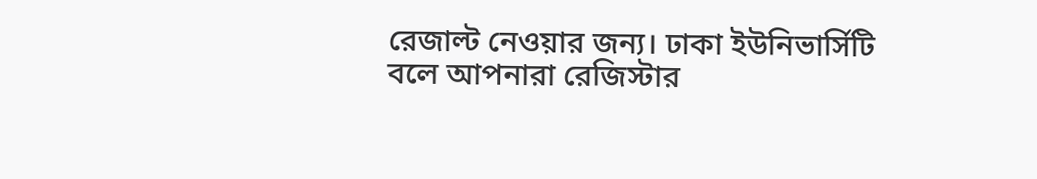রেজাল্ট নেওয়ার জন্য। ঢাকা ইউনিভার্সিটি বলে আপনারা রেজিস্টার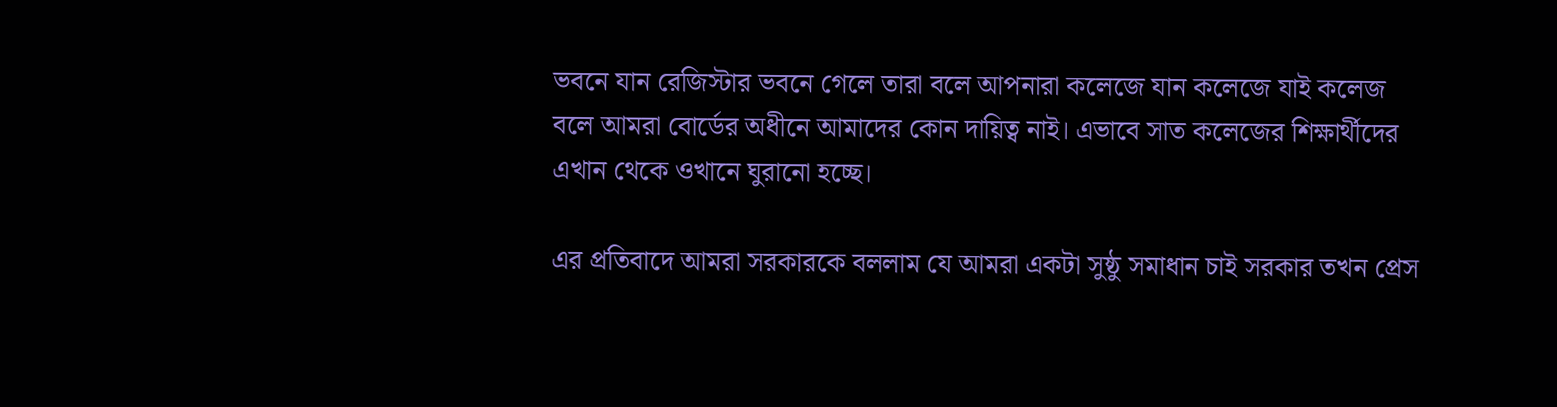ভবনে যান রেজিস্টার ভবনে গেলে তারা বলে আপনারা কলেজে যান কলেজে যাই কলেজ বলে আমরা বোর্ডের অধীনে আমাদের কোন দায়িত্ব নাই। এভাবে সাত কলেজের শিক্ষার্থীদের এখান থেকে ওখানে ঘুরানো হচ্ছে।

এর প্রতিবাদে আমরা সরকারকে বললাম যে আমরা একটা সুষ্ঠু সমাধান চাই সরকার তখন প্রেস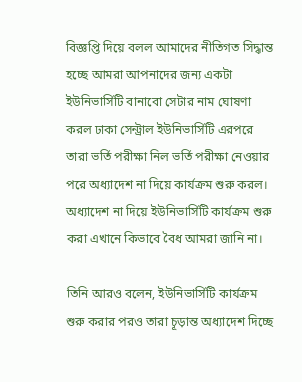বিজ্ঞপ্তি দিয়ে বলল আমাদের নীতিগত সিদ্ধান্ত হচ্ছে আমরা আপনাদের জন্য একটা ইউনিভার্সিটি বানাবো সেটার নাম ঘোষণা করল ঢাকা সেন্ট্রাল ইউনিভার্সিটি এরপরে তারা ভর্তি পরীক্ষা নিল ভর্তি পরীক্ষা নেওয়ার পরে অধ্যাদেশ না দিয়ে কার্যক্রম শুরু করল। অধ্যাদেশ না দিয়ে ইউনিভার্সিটি কার্যক্রম শুরু করা এখানে কিভাবে বৈধ আমরা জানি না।

তিনি আরও বলেন, ইউনিভার্সিটি কার্যক্রম শুরু করার পরও তারা চূড়ান্ত অধ্যাদেশ দিচ্ছে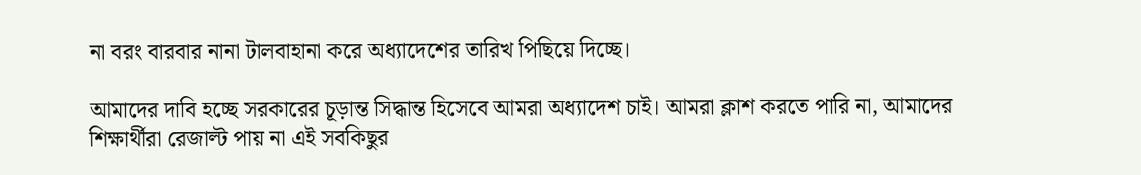না বরং বারবার নানা টালবাহানা করে অধ্যাদেশের তারিখ পিছিয়ে দিচ্ছে।

আমাদের দাবি হচ্ছে সরকারের চূড়ান্ত সিদ্ধান্ত হিসেবে আমরা অধ্যাদেশ চাই। আমরা ক্লাশ করতে পারি না, আমাদের শিক্ষার্থীরা রেজাল্ট পায় না এই সবকিছুর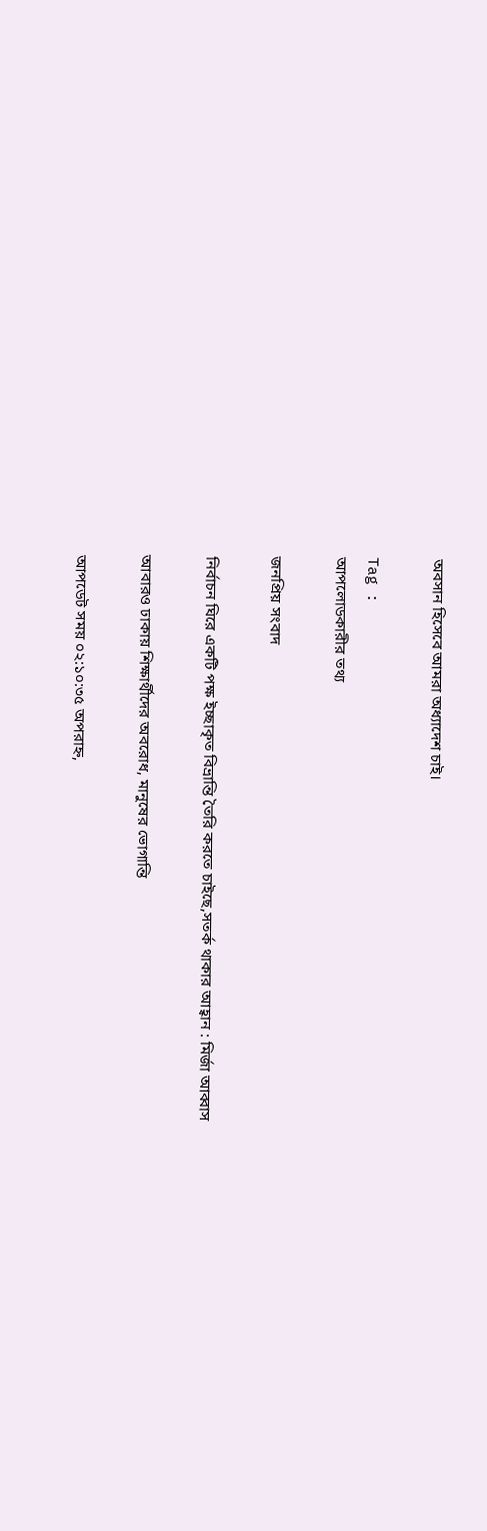অবসান হিসেবে আমরা অধ্যাদেশ চাই।

Tag :
আপলোডকারীর তথ্য

জনপ্রিয় সংবাদ

নির্বাচন ঘিরে একটি পক্ষ ইচ্ছাকৃত বিভ্রান্তি তৈরি করতে চাইছে,সতর্ক থাকার আহ্বান : মির্জা আব্বাস

আবারও ঢাকায় শিক্ষার্থীদের অবরোধ, মানুষের ভোগান্তি

আপডেট সময় ০২:১০:৩৫ অপরাহ্ন,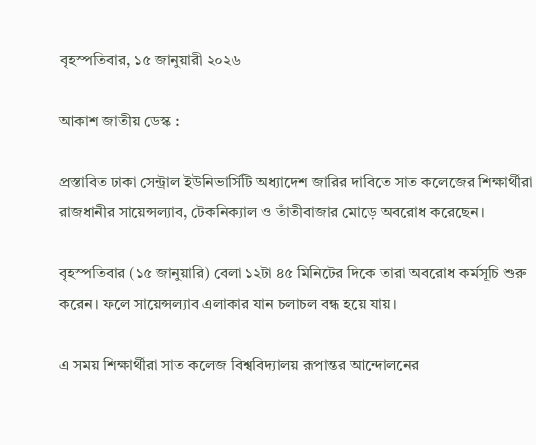বৃহস্পতিবার, ১৫ জানুয়ারী ২০২৬

আকাশ জাতীয় ডেস্ক :

প্রস্তাবিত ঢাকা সেন্ট্রাল ইউনিভার্সিটি অধ্যাদেশ জারির দাবিতে সাত কলেজের শিক্ষার্থীরা রাজধানীর সায়েন্সল্যাব, টেকনিক্যাল ও তাঁতীবাজার মোড়ে অবরোধ করেছেন।

বৃহস্পতিবার (১৫ জানুয়ারি) বেলা ১২টা ৪৫ মিনিটের দিকে তারা অবরোধ কর্মসূচি শুরু করেন। ফলে সায়েন্সল্যাব এলাকার যান চলাচল বন্ধ হয়ে যায়।

এ সময় শিক্ষার্থীরা সাত কলেজ বিশ্ববিদ্যালয় রূপান্তর আন্দোলনের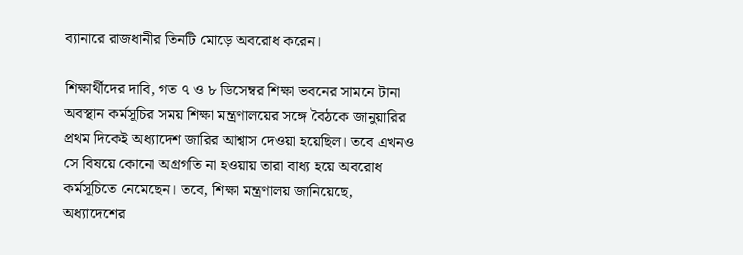ব্যানারে রাজধানীর তিনটি মোড়ে অবরোধ করেন।

শিক্ষার্থীদের দাবি, গত ৭ ও ৮ ডিসেম্বর শিক্ষা ভবনের সামনে টানা অবস্থান কর্মসূচির সময় শিক্ষা মন্ত্রণালয়ের সঙ্গে বৈঠকে জানুয়ারির প্রথম দিকেই অধ্যাদেশ জারির আশ্বাস দেওয়া হয়েছিল। তবে এখনও সে বিষয়ে কোনো অগ্রগতি না হওয়ায় তারা বাধ্য হয়ে অবরোধ কর্মসূচিতে নেমেছেন। তবে, শিক্ষা মন্ত্রণালয় জানিয়েছে, অধ্যাদেশের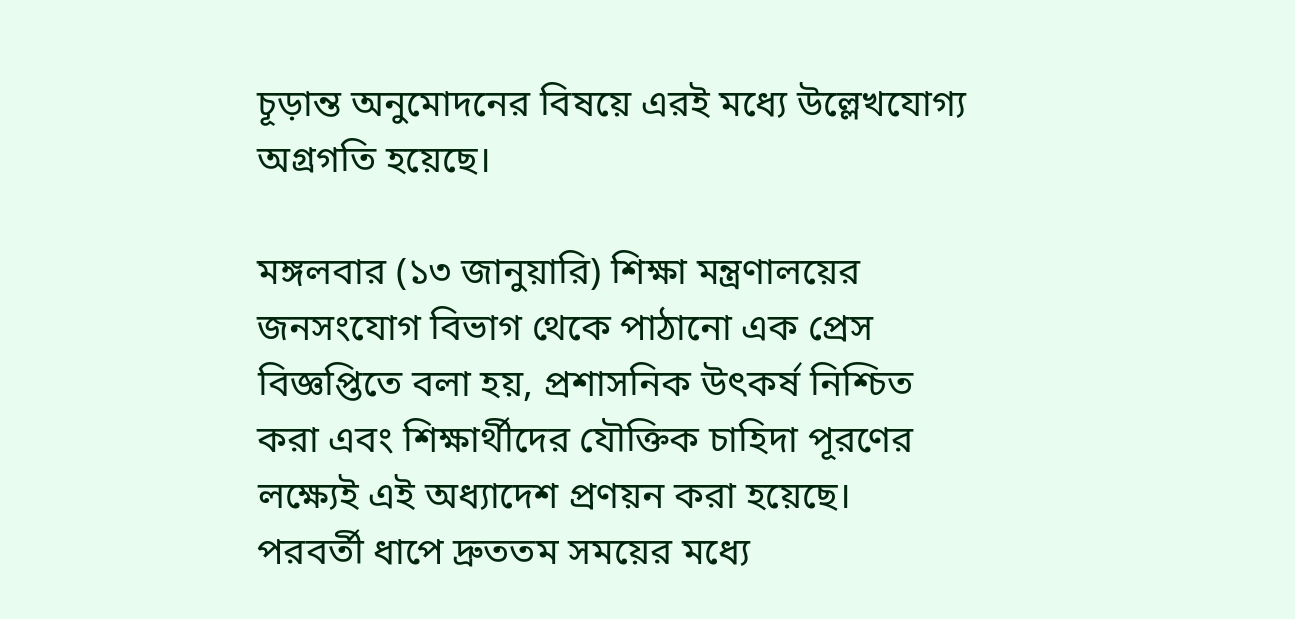চূড়ান্ত অনুমোদনের বিষয়ে এরই মধ্যে উল্লেখযোগ্য অগ্রগতি হয়েছে।

মঙ্গলবার (১৩ জানুয়ারি) শিক্ষা মন্ত্রণালয়ের জনসংযোগ বিভাগ থেকে পাঠানো এক প্রেস বিজ্ঞপ্তিতে বলা হয়, প্রশাসনিক উৎকর্ষ নিশ্চিত করা এবং শিক্ষার্থীদের যৌক্তিক চাহিদা পূরণের লক্ষ্যেই এই অধ্যাদেশ প্রণয়ন করা হয়েছে। পরবর্তী ধাপে দ্রুততম সময়ের মধ্যে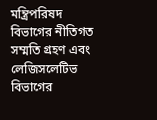মন্ত্রিপরিষদ বিভাগের নীতিগত সম্মতি গ্রহণ এবং লেজিসলেটিভ বিভাগের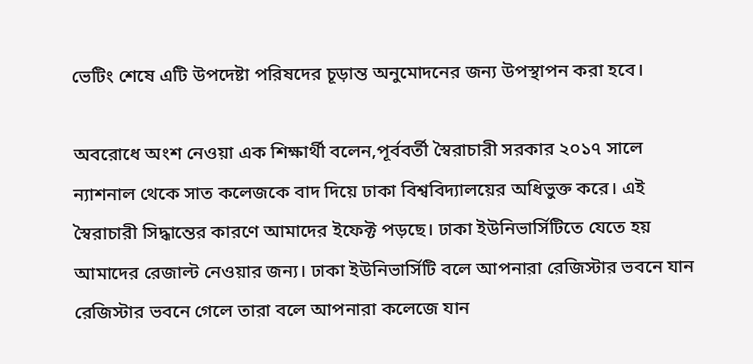ভেটিং শেষে এটি উপদেষ্টা পরিষদের চূড়ান্ত অনুমোদনের জন্য উপস্থাপন করা হবে।

অবরোধে অংশ নেওয়া এক শিক্ষার্থী বলেন,পূর্ববর্তী স্বৈরাচারী সরকার ২০১৭ সালে ন্যাশনাল থেকে সাত কলেজকে বাদ দিয়ে ঢাকা বিশ্ববিদ্যালয়ের অধিভুক্ত করে। এই স্বৈরাচারী সিদ্ধান্তের কারণে আমাদের ইফেক্ট পড়ছে। ঢাকা ইউনিভার্সিটিতে যেতে হয় আমাদের রেজাল্ট নেওয়ার জন্য। ঢাকা ইউনিভার্সিটি বলে আপনারা রেজিস্টার ভবনে যান রেজিস্টার ভবনে গেলে তারা বলে আপনারা কলেজে যান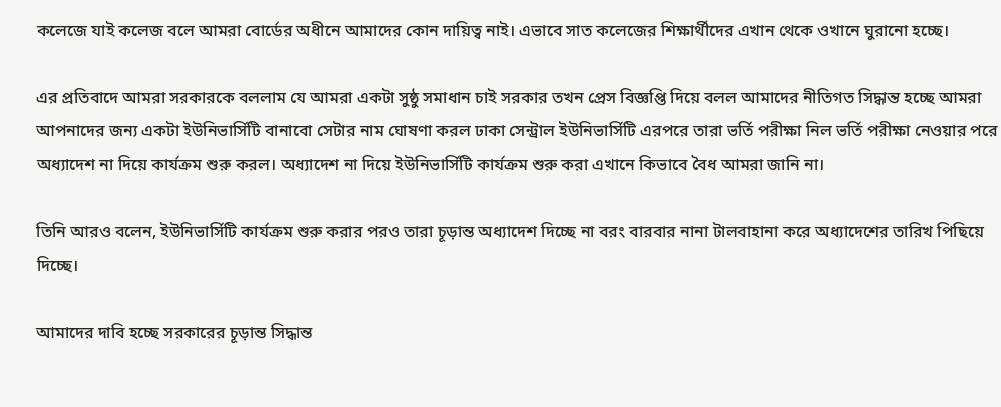কলেজে যাই কলেজ বলে আমরা বোর্ডের অধীনে আমাদের কোন দায়িত্ব নাই। এভাবে সাত কলেজের শিক্ষার্থীদের এখান থেকে ওখানে ঘুরানো হচ্ছে।

এর প্রতিবাদে আমরা সরকারকে বললাম যে আমরা একটা সুষ্ঠু সমাধান চাই সরকার তখন প্রেস বিজ্ঞপ্তি দিয়ে বলল আমাদের নীতিগত সিদ্ধান্ত হচ্ছে আমরা আপনাদের জন্য একটা ইউনিভার্সিটি বানাবো সেটার নাম ঘোষণা করল ঢাকা সেন্ট্রাল ইউনিভার্সিটি এরপরে তারা ভর্তি পরীক্ষা নিল ভর্তি পরীক্ষা নেওয়ার পরে অধ্যাদেশ না দিয়ে কার্যক্রম শুরু করল। অধ্যাদেশ না দিয়ে ইউনিভার্সিটি কার্যক্রম শুরু করা এখানে কিভাবে বৈধ আমরা জানি না।

তিনি আরও বলেন, ইউনিভার্সিটি কার্যক্রম শুরু করার পরও তারা চূড়ান্ত অধ্যাদেশ দিচ্ছে না বরং বারবার নানা টালবাহানা করে অধ্যাদেশের তারিখ পিছিয়ে দিচ্ছে।

আমাদের দাবি হচ্ছে সরকারের চূড়ান্ত সিদ্ধান্ত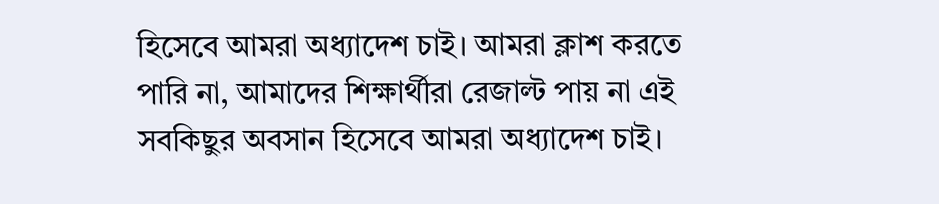হিসেবে আমরা অধ্যাদেশ চাই। আমরা ক্লাশ করতে পারি না, আমাদের শিক্ষার্থীরা রেজাল্ট পায় না এই সবকিছুর অবসান হিসেবে আমরা অধ্যাদেশ চাই।